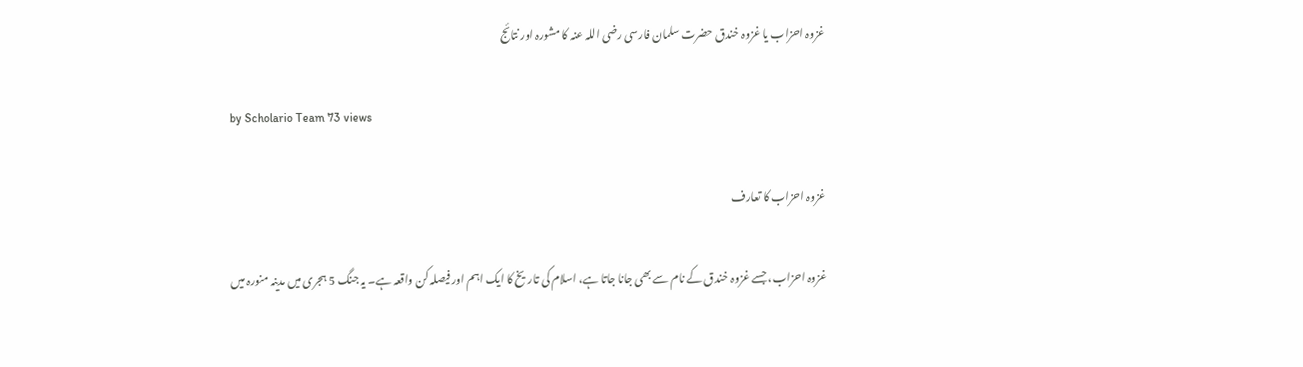غزوہ احزاب یا غزوہ خندق حضرت سلمان فارسی رضی اللہ عنہ کا مشورہ اور نتائج

by Scholario Team 73 views

غزوہ احزاب کا تعارف

غزوہ احزاب، جسے غزوہ خندق کے نام سے بھی جانا جاتا ہے، اسلام کی تاریخ کا ایک اہم اور فیصلہ کن واقعہ ہے۔ یہ جنگ 5 ہجری میں مدینہ منورہ میں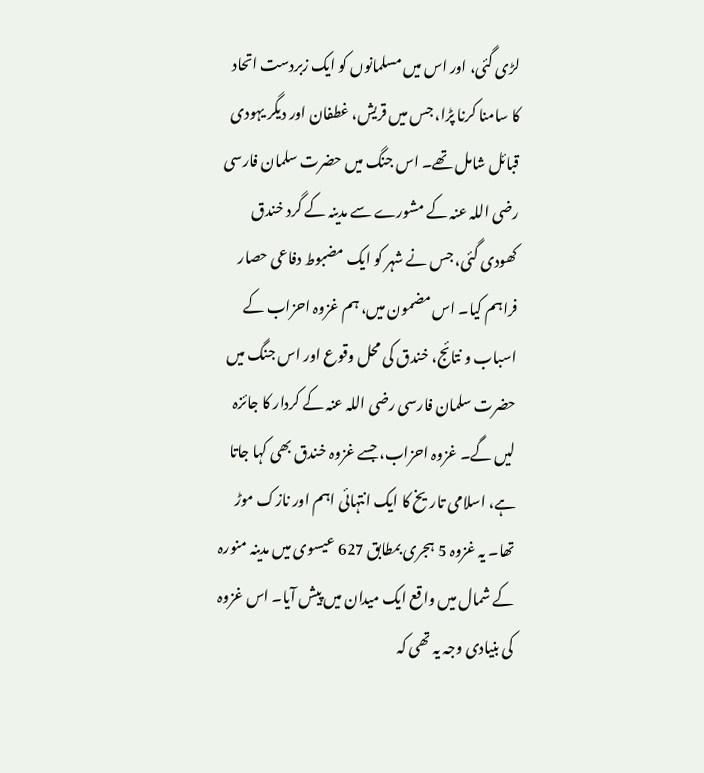لڑی گئی، اور اس میں مسلمانوں کو ایک زبردست اتحاد کا سامنا کرنا پڑا، جس میں قریش، غطفان اور دیگر یہودی قبائل شامل تھے۔ اس جنگ میں حضرت سلمان فارسی رضی اللہ عنہ کے مشورے سے مدینہ کے گرد خندق کھودی گئی، جس نے شہر کو ایک مضبوط دفاعی حصار فراہم کیا۔ اس مضمون میں، ہم غزوہ احزاب کے اسباب و نتائج، خندق کی محل وقوع اور اس جنگ میں حضرت سلمان فارسی رضی اللہ عنہ کے کردار کا جائزہ لیں گے۔ غزوہ احزاب، جسے غزوہ خندق بھی کہا جاتا ہے، اسلامی تاریخ کا ایک انتہائی اہم اور نازک موڑ تھا۔ یہ غزوہ 5 ہجری بمطابق 627 عیسوی میں مدینہ منورہ کے شمال میں واقع ایک میدان میں پیش آیا۔ اس غزوہ کی بنیادی وجہ یہ تھی کہ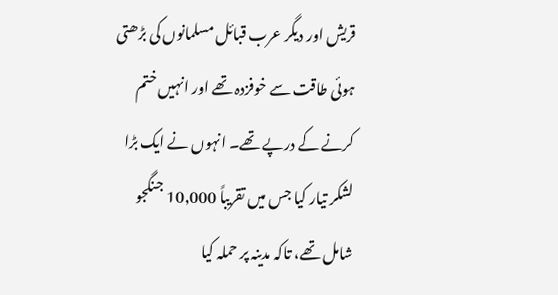قریش اور دیگر عرب قبائل مسلمانوں کی بڑھتی ہوئی طاقت سے خوفزدہ تھے اور انہیں ختم کرنے کے درپے تھے۔ انہوں نے ایک بڑا لشکر تیار کیا جس میں تقریباً 10,000 جنگجو شامل تھے، تاکہ مدینہ پر حملہ کیا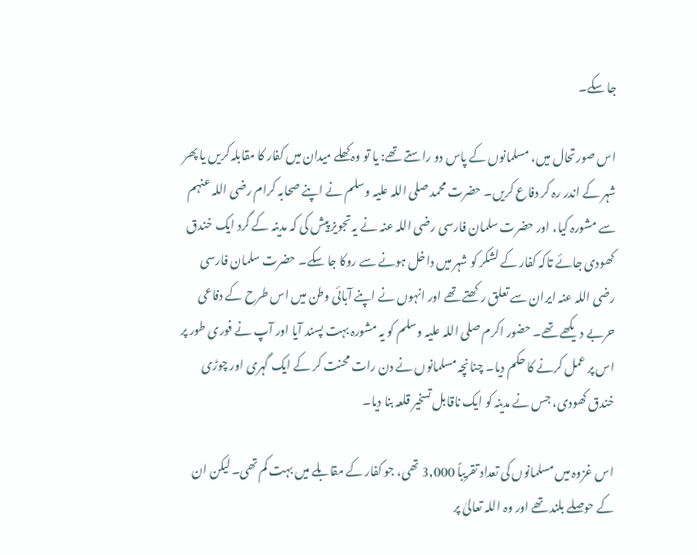جا سکے۔

اس صورتحال میں، مسلمانوں کے پاس دو راستے تھے: یا تو وہ کھلے میدان میں کفار کا مقابلہ کریں یا پھر شہر کے اندر رہ کر دفاع کریں۔ حضرت محمد صلی اللہ علیہ وسلم نے اپنے صحابہ کرام رضی اللہ عنہم سے مشورہ کیا، اور حضرت سلمان فارسی رضی اللہ عنہ نے یہ تجویز پیش کی کہ مدینہ کے گرد ایک خندق کھودی جائے تاکہ کفار کے لشکر کو شہر میں داخل ہونے سے روکا جا سکے۔ حضرت سلمان فارسی رضی اللہ عنہ ایران سے تعلق رکھتے تھے اور انہوں نے اپنے آبائی وطن میں اس طرح کے دفاعی حربے دیکھے تھے۔ حضور اکرم صلی اللہ علیہ وسلم کو یہ مشورہ بہت پسند آیا اور آپ نے فوری طور پر اس پر عمل کرنے کا حکم دیا۔ چنانچہ مسلمانوں نے دن رات محنت کر کے ایک گہری اور چوڑی خندق کھودی، جس نے مدینہ کو ایک ناقابل تسخیر قلعہ بنا دیا۔

اس غزوہ میں مسلمانوں کی تعداد تقریباً 3,000 تھی، جو کفار کے مقابلے میں بہت کم تھی۔ لیکن ان کے حوصلے بلند تھے اور وہ اللہ تعالیٰ پر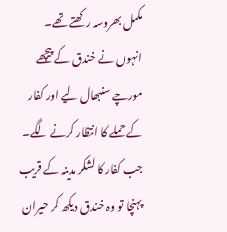مکمل بھروسہ رکھتے تھے۔ انہوں نے خندق کے پیچھے مورچے سنبھال لیے اور کفار کے حملے کا انتظار کرنے لگے۔ جب کفار کا لشکر مدینہ کے قریب پہنچا تو وہ خندق دیکھ کر حیران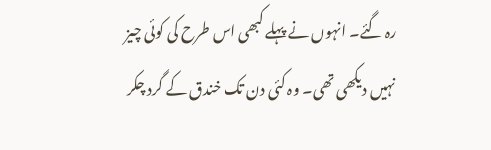رہ گئے۔ انہوں نے پہلے کبھی اس طرح کی کوئی چیز نہیں دیکھی تھی۔ وہ کئی دن تک خندق کے گرد چکر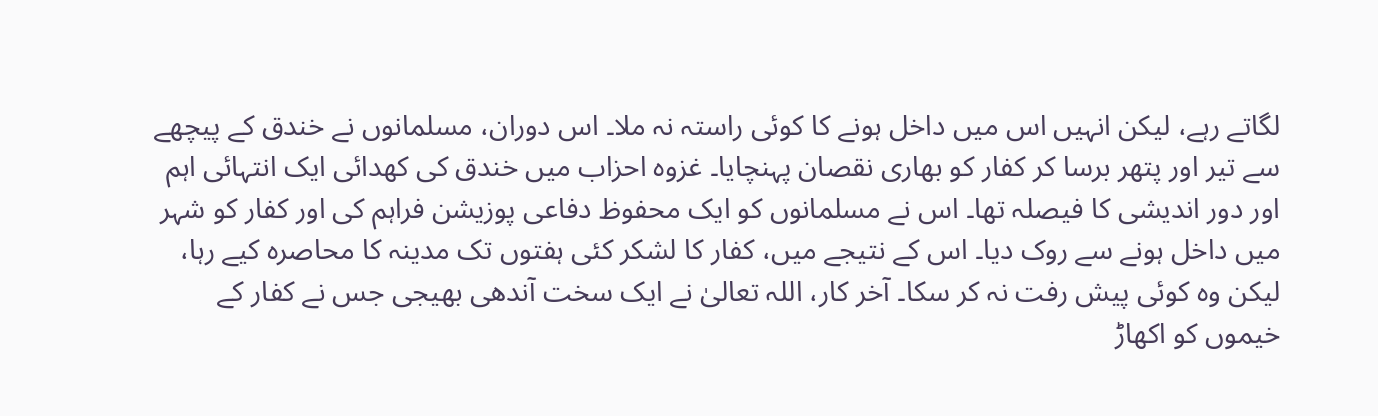لگاتے رہے، لیکن انہیں اس میں داخل ہونے کا کوئی راستہ نہ ملا۔ اس دوران، مسلمانوں نے خندق کے پیچھے سے تیر اور پتھر برسا کر کفار کو بھاری نقصان پہنچایا۔ غزوہ احزاب میں خندق کی کھدائی ایک انتہائی اہم اور دور اندیشی کا فیصلہ تھا۔ اس نے مسلمانوں کو ایک محفوظ دفاعی پوزیشن فراہم کی اور کفار کو شہر میں داخل ہونے سے روک دیا۔ اس کے نتیجے میں، کفار کا لشکر کئی ہفتوں تک مدینہ کا محاصرہ کیے رہا، لیکن وہ کوئی پیش رفت نہ کر سکا۔ آخر کار، اللہ تعالیٰ نے ایک سخت آندھی بھیجی جس نے کفار کے خیموں کو اکھاڑ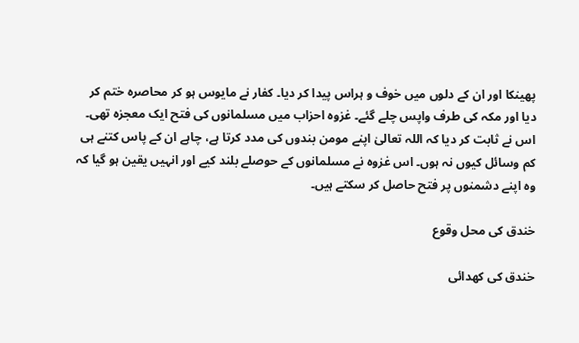پھینکا اور ان کے دلوں میں خوف و ہراس پیدا کر دیا۔ کفار نے مایوس ہو کر محاصرہ ختم کر دیا اور مکہ کی طرف واپس چلے گئے۔ غزوہ احزاب میں مسلمانوں کی فتح ایک معجزہ تھی۔ اس نے ثابت کر دیا کہ اللہ تعالیٰ اپنے مومن بندوں کی مدد کرتا ہے، چاہے ان کے پاس کتنے ہی کم وسائل کیوں نہ ہوں۔ اس غزوہ نے مسلمانوں کے حوصلے بلند کیے اور انہیں یقین ہو گیا کہ وہ اپنے دشمنوں پر فتح حاصل کر سکتے ہیں۔

خندق کی محل وقوع

خندق کی کھدائی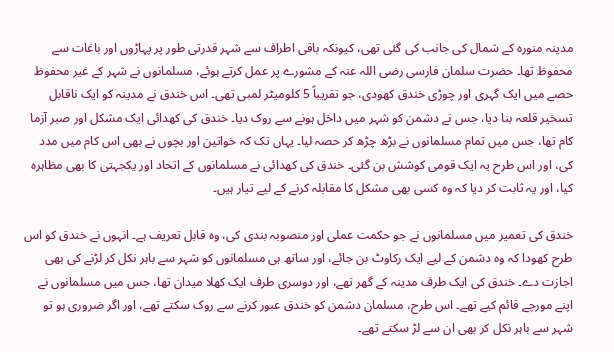مدینہ منورہ کے شمال کی جانب کی گئی تھی، کیونکہ باقی اطراف سے شہر قدرتی طور پر پہاڑوں اور باغات سے محفوظ تھا۔ حضرت سلمان فارسی رضی اللہ عنہ کے مشورے پر عمل کرتے ہوئے، مسلمانوں نے شہر کے غیر محفوظ حصے میں ایک گہری اور چوڑی خندق کھودی، جو تقریباً 5 کلومیٹر لمبی تھی۔ اس خندق نے مدینہ کو ایک ناقابل تسخیر قلعہ بنا دیا، جس نے دشمن کو شہر میں داخل ہونے سے روک دیا۔ خندق کی کھدائی ایک مشکل اور صبر آزما کام تھا، جس میں تمام مسلمانوں نے بڑھ چڑھ کر حصہ لیا۔ یہاں تک کہ خواتین اور بچوں نے بھی اس کام میں مدد کی، اور اس طرح یہ ایک قومی کوشش بن گئی۔ خندق کی کھدائی نے مسلمانوں کے اتحاد اور یکجہتی کا بھی مظاہرہ کیا، اور یہ ثابت کر دیا کہ وہ کسی بھی مشکل کا مقابلہ کرنے کے لیے تیار ہیں۔

خندق کی تعمیر میں مسلمانوں نے جو حکمت عملی اور منصوبہ بندی کی، وہ قابل تعریف ہے۔ انہوں نے خندق کو اس طرح کھودا کہ وہ دشمن کے لیے ایک رکاوٹ بن جائے، اور ساتھ ہی مسلمانوں کو شہر سے باہر نکل کر لڑنے کی بھی اجازت دے۔ خندق کی ایک طرف مدینہ کے گھر تھے، اور دوسری طرف ایک کھلا میدان تھا، جس میں مسلمانوں نے اپنے مورچے قائم کیے تھے۔ اس طرح، مسلمان دشمن کو خندق عبور کرنے سے روک سکتے تھے، اور اگر ضروری ہو تو شہر سے باہر نکل کر بھی ان سے لڑ سکتے تھے۔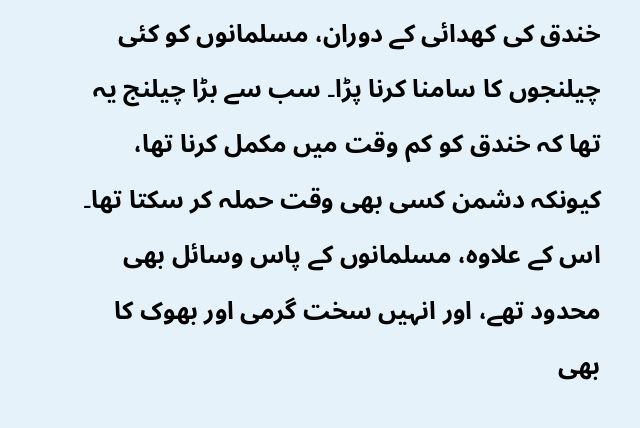خندق کی کھدائی کے دوران، مسلمانوں کو کئی چیلنجوں کا سامنا کرنا پڑا۔ سب سے بڑا چیلنج یہ تھا کہ خندق کو کم وقت میں مکمل کرنا تھا، کیونکہ دشمن کسی بھی وقت حملہ کر سکتا تھا۔ اس کے علاوہ، مسلمانوں کے پاس وسائل بھی محدود تھے، اور انہیں سخت گرمی اور بھوک کا بھی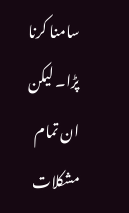سامنا کرنا پڑا۔ لیکن ان تمام مشکلات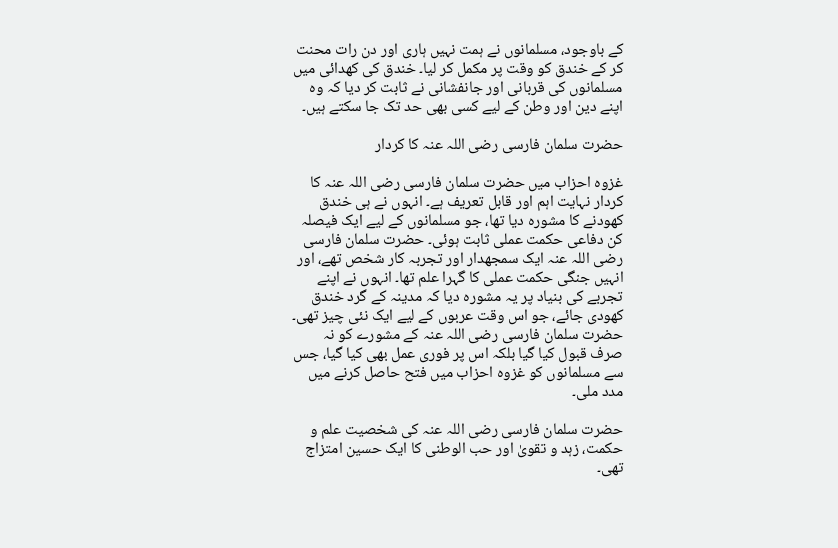کے باوجود، مسلمانوں نے ہمت نہیں ہاری اور دن رات محنت کر کے خندق کو وقت پر مکمل کر لیا۔ خندق کی کھدائی میں مسلمانوں کی قربانی اور جانفشانی نے ثابت کر دیا کہ وہ اپنے دین اور وطن کے لیے کسی بھی حد تک جا سکتے ہیں۔

حضرت سلمان فارسی رضی اللہ عنہ کا کردار

غزوہ احزاب میں حضرت سلمان فارسی رضی اللہ عنہ کا کردار نہایت اہم اور قابل تعریف ہے۔ انہوں نے ہی خندق کھودنے کا مشورہ دیا تھا، جو مسلمانوں کے لیے ایک فیصلہ کن دفاعی حکمت عملی ثابت ہوئی۔ حضرت سلمان فارسی رضی اللہ عنہ ایک سمجھدار اور تجربہ کار شخص تھے، اور انہیں جنگی حکمت عملی کا گہرا علم تھا۔ انہوں نے اپنے تجربے کی بنیاد پر یہ مشورہ دیا کہ مدینہ کے گرد خندق کھودی جائے، جو اس وقت عربوں کے لیے ایک نئی چیز تھی۔ حضرت سلمان فارسی رضی اللہ عنہ کے مشورے کو نہ صرف قبول کیا گیا بلکہ اس پر فوری عمل بھی کیا گیا، جس سے مسلمانوں کو غزوہ احزاب میں فتح حاصل کرنے میں مدد ملی۔

حضرت سلمان فارسی رضی اللہ عنہ کی شخصیت علم و حکمت، زہد و تقویٰ اور حب الوطنی کا ایک حسین امتزاج تھی۔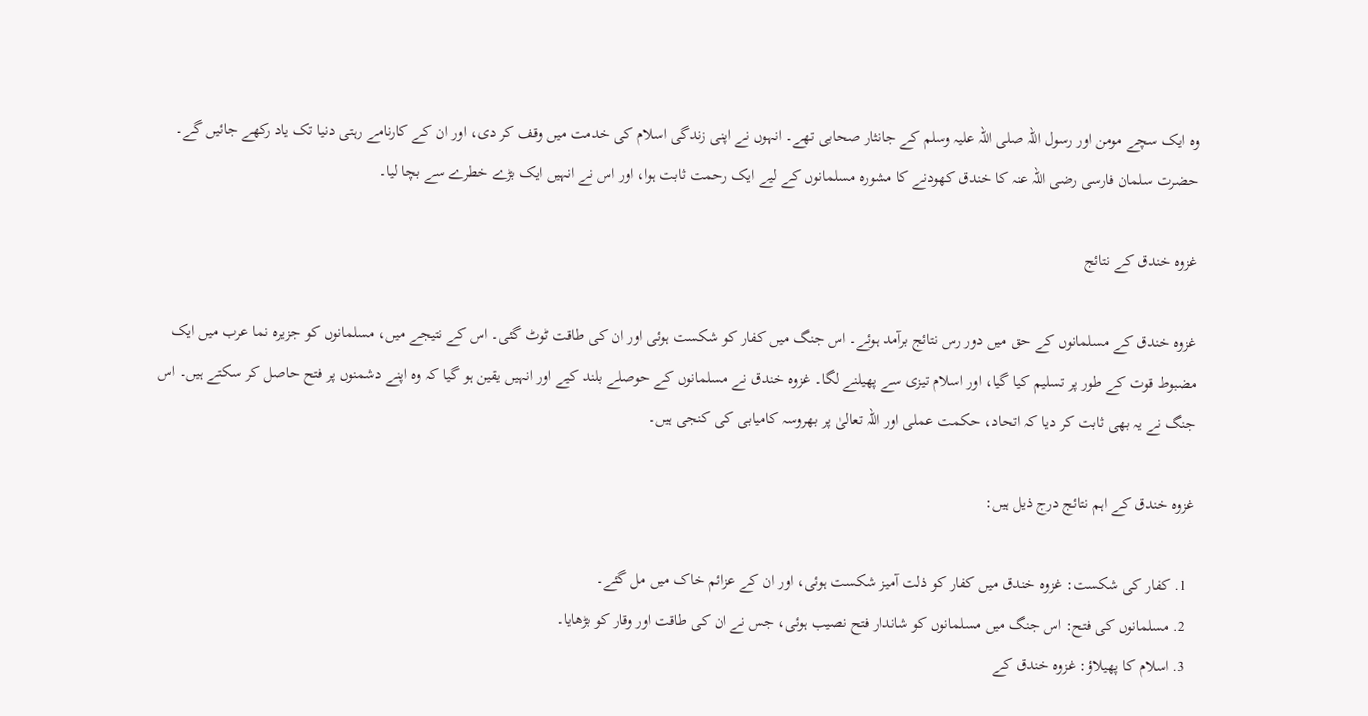وہ ایک سچے مومن اور رسول اللہ صلی اللہ علیہ وسلم کے جانثار صحابی تھے۔ انہوں نے اپنی زندگی اسلام کی خدمت میں وقف کر دی، اور ان کے کارنامے رہتی دنیا تک یاد رکھے جائیں گے۔ حضرت سلمان فارسی رضی اللہ عنہ کا خندق کھودنے کا مشورہ مسلمانوں کے لیے ایک رحمت ثابت ہوا، اور اس نے انہیں ایک بڑے خطرے سے بچا لیا۔

غزوہ خندق کے نتائج

غزوہ خندق کے مسلمانوں کے حق میں دور رس نتائج برآمد ہوئے۔ اس جنگ میں کفار کو شکست ہوئی اور ان کی طاقت ٹوٹ گئی۔ اس کے نتیجے میں، مسلمانوں کو جزیرہ نما عرب میں ایک مضبوط قوت کے طور پر تسلیم کیا گیا، اور اسلام تیزی سے پھیلنے لگا۔ غزوہ خندق نے مسلمانوں کے حوصلے بلند کیے اور انہیں یقین ہو گیا کہ وہ اپنے دشمنوں پر فتح حاصل کر سکتے ہیں۔ اس جنگ نے یہ بھی ثابت کر دیا کہ اتحاد، حکمت عملی اور اللہ تعالیٰ پر بھروسہ کامیابی کی کنجی ہیں۔

غزوہ خندق کے اہم نتائج درج ذیل ہیں:

  1. کفار کی شکست: غزوہ خندق میں کفار کو ذلت آمیز شکست ہوئی، اور ان کے عزائم خاک میں مل گئے۔
  2. مسلمانوں کی فتح: اس جنگ میں مسلمانوں کو شاندار فتح نصیب ہوئی، جس نے ان کی طاقت اور وقار کو بڑھایا۔
  3. اسلام کا پھیلاؤ: غزوہ خندق کے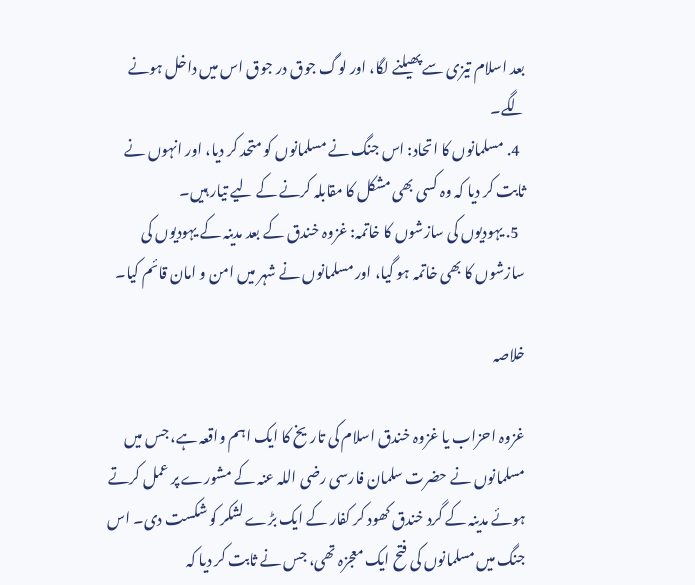بعد اسلام تیزی سے پھیلنے لگا، اور لوگ جوق در جوق اس میں داخل ہونے لگے۔
  4. مسلمانوں کا اتحاد: اس جنگ نے مسلمانوں کو متحد کر دیا، اور انہوں نے ثابت کر دیا کہ وہ کسی بھی مشکل کا مقابلہ کرنے کے لیے تیار ہیں۔
  5. یہودیوں کی سازشوں کا خاتمہ: غزوہ خندق کے بعد مدینہ کے یہودیوں کی سازشوں کا بھی خاتمہ ہو گیا، اور مسلمانوں نے شہر میں امن و امان قائم کیا۔

خلاصہ

غزوہ احزاب یا غزوہ خندق اسلام کی تاریخ کا ایک اہم واقعہ ہے، جس میں مسلمانوں نے حضرت سلمان فارسی رضی اللہ عنہ کے مشورے پر عمل کرتے ہوئے مدینہ کے گرد خندق کھود کر کفار کے ایک بڑے لشکر کو شکست دی۔ اس جنگ میں مسلمانوں کی فتح ایک معجزہ تھی، جس نے ثابت کر دیا کہ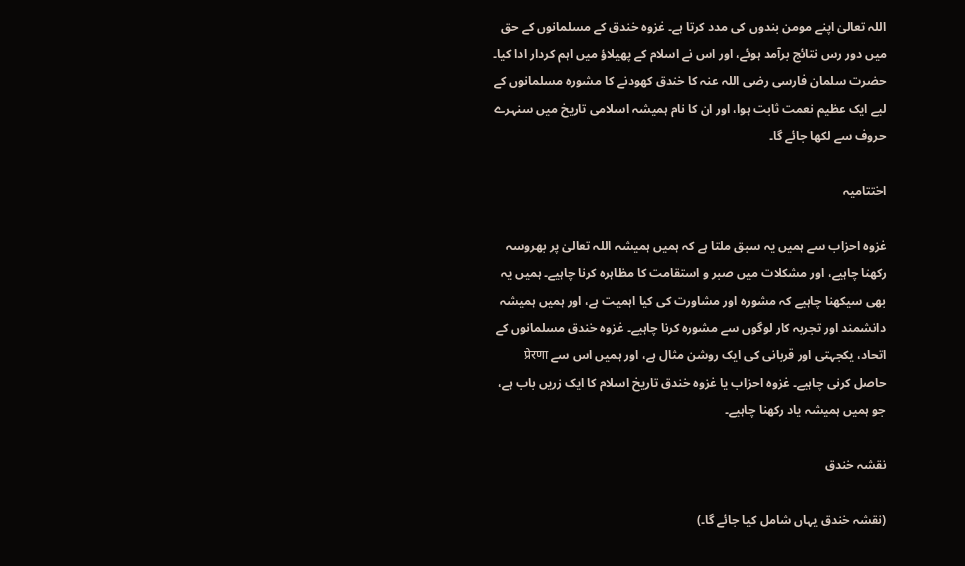اللہ تعالیٰ اپنے مومن بندوں کی مدد کرتا ہے۔ غزوہ خندق کے مسلمانوں کے حق میں دور رس نتائج برآمد ہوئے، اور اس نے اسلام کے پھیلاؤ میں اہم کردار ادا کیا۔ حضرت سلمان فارسی رضی اللہ عنہ کا خندق کھودنے کا مشورہ مسلمانوں کے لیے ایک عظیم نعمت ثابت ہوا، اور ان کا نام ہمیشہ اسلامی تاریخ میں سنہرے حروف سے لکھا جائے گا۔

اختتامیہ

غزوہ احزاب سے ہمیں یہ سبق ملتا ہے کہ ہمیں ہمیشہ اللہ تعالیٰ پر بھروسہ رکھنا چاہیے، اور مشکلات میں صبر و استقامت کا مظاہرہ کرنا چاہیے۔ ہمیں یہ بھی سیکھنا چاہیے کہ مشورہ اور مشاورت کی کیا اہمیت ہے، اور ہمیں ہمیشہ دانشمند اور تجربہ کار لوگوں سے مشورہ کرنا چاہیے۔ غزوہ خندق مسلمانوں کے اتحاد، یکجہتی اور قربانی کی ایک روشن مثال ہے، اور ہمیں اس سے प्रेरणा حاصل کرنی چاہیے۔ غزوہ احزاب یا غزوہ خندق تاریخ اسلام کا ایک زریں باب ہے، جو ہمیں ہمیشہ یاد رکھنا چاہیے۔

نقشہ خندق

(نقشہ خندق یہاں شامل کیا جائے گا۔)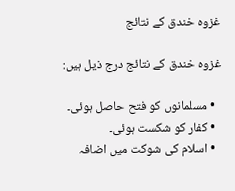غزوہ خندق کے نتائج

غزوہ خندق کے نتائج درج ذیل ہیں:

  • مسلمانوں کو فتح حاصل ہوئی۔
  • کفار کو شکست ہوئی۔
  • اسلام کی شوکت میں اضافہ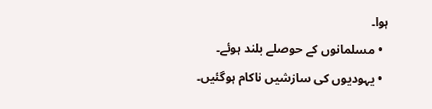ہوا۔
  • مسلمانوں کے حوصلے بلند ہوئے۔
  • یہودیوں کی سازشیں ناکام ہوگئیں۔